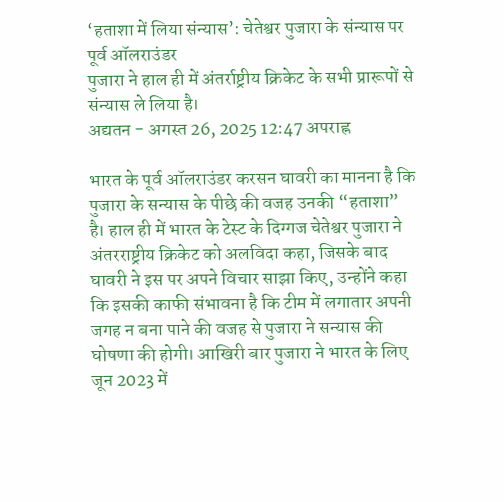‘हताशा में लिया संन्यास’: चेतेश्वर पुजारा के संन्यास पर पूर्व ऑलराउंडर
पुजारा ने हाल ही में अंतर्राष्ट्रीय क्रिकेट के सभी प्रारूपों से संन्यास ले लिया है।
अद्यतन - अगस्त 26, 2025 12:47 अपराह्न

भारत के पूर्व ऑलराउंडर करसन घावरी का मानना है कि पुजारा के सन्यास के पीछे की वजह उनकी “हताशा” है। हाल ही में भारत के टेस्ट के दिग्गज चेतेश्वर पुजारा ने अंतरराष्ट्रीय क्रिकेट को अलविदा कहा, जिसके बाद घावरी ने इस पर अपने विचार साझा किए, उन्होंने कहा कि इसकी काफी संभावना है कि टीम में लगातार अपनी जगह न बना पाने की वजह से पुजारा ने सन्यास की घोषणा की होगी। आखिरी बार पुजारा ने भारत के लिए जून 2023 में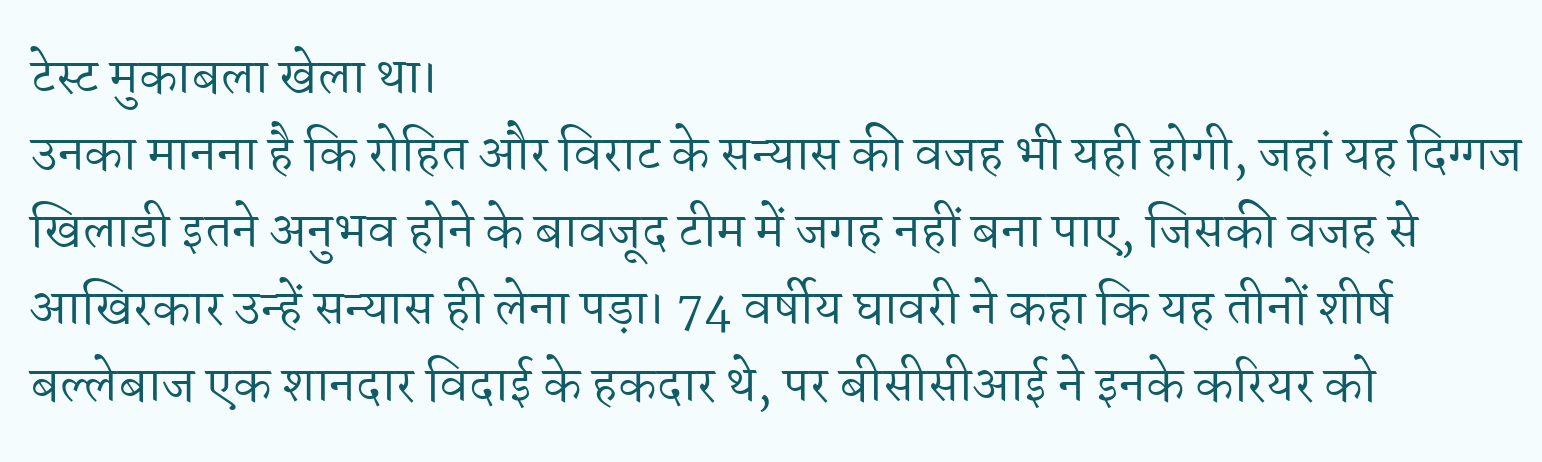टेस्ट मुकाबला खेला था।
उनका मानना है कि रोहित और विराट के सन्यास की वजह भी यही होगी, जहां यह दिग्गज खिलाडी इतने अनुभव होने के बावजूद टीम में जगह नहीं बना पाए, जिसकी वजह से आखिरकार उन्हें सन्यास ही लेना पड़ा। 74 वर्षीय घावरी ने कहा कि यह तीनों शीर्ष बल्लेबाज एक शानदार विदाई के हकदार थे, पर बीसीसीआई ने इनके करियर को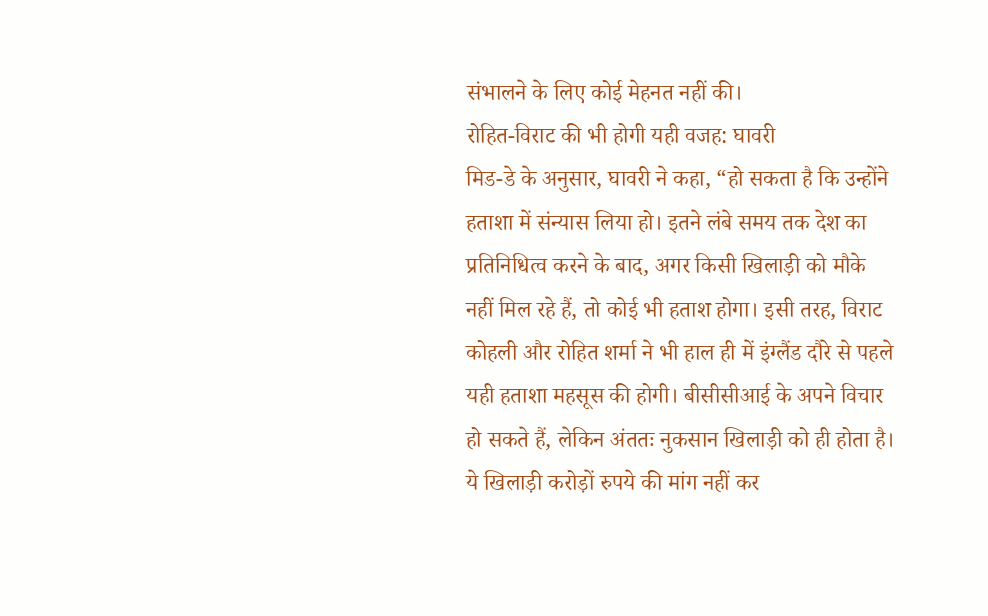संभालने के लिए कोई मेहनत नहीं की।
रोहित-विराट की भी होगी यही वजह: घावरी
मिड-डे के अनुसार, घावरी ने कहा, “हो सकता है कि उन्होंने हताशा में संन्यास लिया हो। इतने लंबे समय तक देश का प्रतिनिधित्व करने के बाद, अगर किसी खिलाड़ी को मौके नहीं मिल रहे हैं, तो कोई भी हताश होगा। इसी तरह, विराट कोहली और रोहित शर्मा ने भी हाल ही में इंग्लैंड दौरे से पहले यही हताशा महसूस की होगी। बीसीसीआई के अपने विचार हो सकते हैं, लेकिन अंततः नुकसान खिलाड़ी को ही होता है। ये खिलाड़ी करोड़ों रुपये की मांग नहीं कर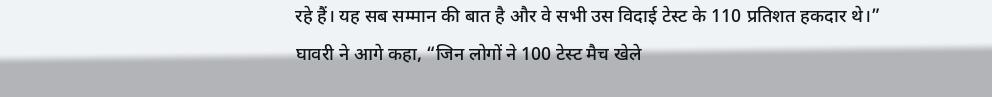रहे हैं। यह सब सम्मान की बात है और वे सभी उस विदाई टेस्ट के 110 प्रतिशत हकदार थे।”
घावरी ने आगे कहा, “जिन लोगों ने 100 टेस्ट मैच खेले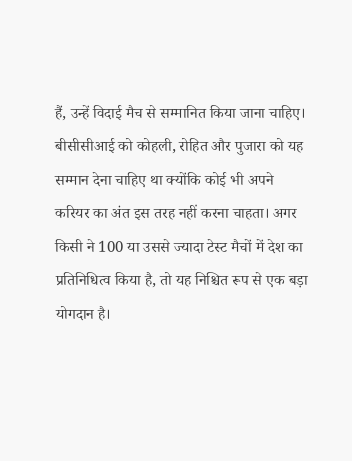हैं, उन्हें विदाई मैच से सम्मानित किया जाना चाहिए। बीसीसीआई को कोहली, रोहित और पुजारा को यह सम्मान देना चाहिए था क्योंकि कोई भी अपने करियर का अंत इस तरह नहीं करना चाहता। अगर किसी ने 100 या उससे ज्यादा टेस्ट मैचों में देश का प्रतिनिधित्व किया है, तो यह निश्चित रूप से एक बड़ा योगदान है।